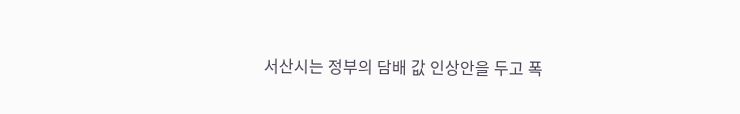서산시는 정부의 담배 값 인상안을 두고 폭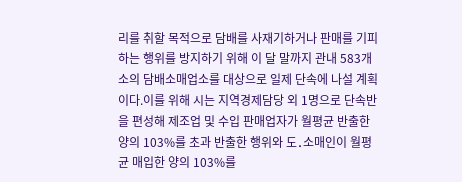리를 취할 목적으로 담배를 사재기하거나 판매를 기피하는 행위를 방지하기 위해 이 달 말까지 관내 583개소의 담배소매업소를 대상으로 일제 단속에 나설 계획이다.이를 위해 시는 지역경제담당 외 1명으로 단속반을 편성해 제조업 및 수입 판매업자가 월평균 반출한 양의 103%를 초과 반출한 행위와 도․소매인이 월평균 매입한 양의 103%를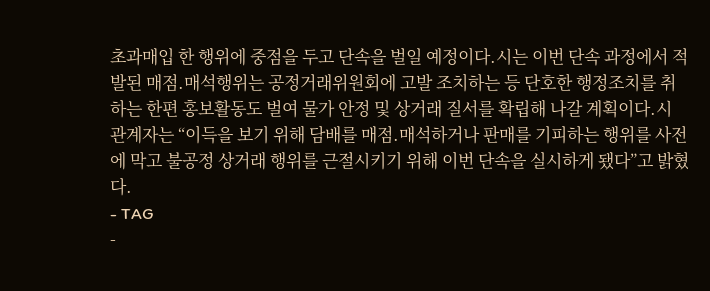초과매입 한 행위에 중점을 두고 단속을 벌일 예정이다.시는 이번 단속 과정에서 적발된 매점.매석행위는 공정거래위원회에 고발 조치하는 등 단호한 행정조치를 취하는 한편 홍보활동도 벌여 물가 안정 및 상거래 질서를 확립해 나갈 계획이다.시 관계자는 “이득을 보기 위해 담배를 매점.매석하거나 판매를 기피하는 행위를 사전에 막고 불공정 상거래 행위를 근절시키기 위해 이번 단속을 실시하게 됐다”고 밝혔다.
- TAG
-